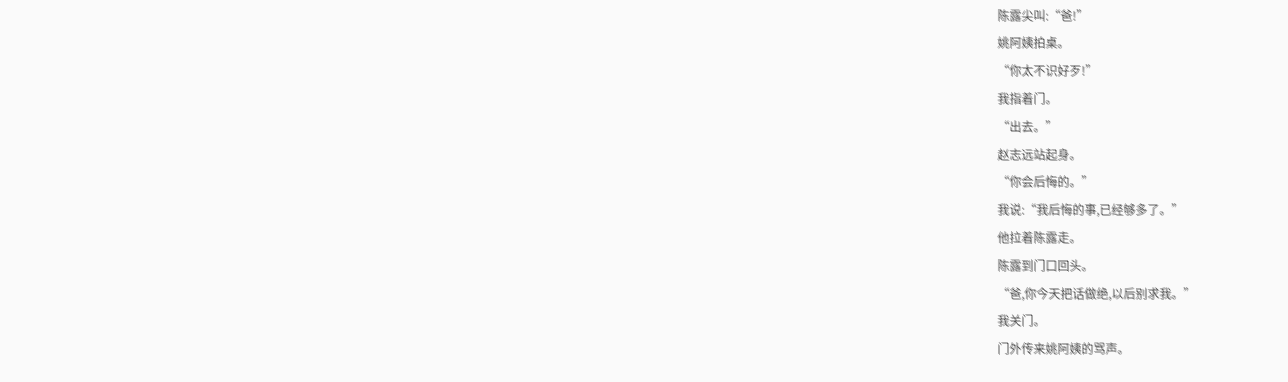陈露尖叫:“爸!”
姚阿姨拍桌。
“你太不识好歹!”
我指着门。
“出去。”
赵志远站起身。
“你会后悔的。”
我说:“我后悔的事,已经够多了。”
他拉着陈露走。
陈露到门口回头。
“爸,你今天把话做绝,以后别求我。”
我关门。
门外传来姚阿姨的骂声。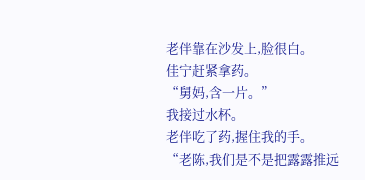老伴靠在沙发上,脸很白。
佳宁赶紧拿药。
“舅妈,含一片。”
我接过水杯。
老伴吃了药,握住我的手。
“老陈,我们是不是把露露推远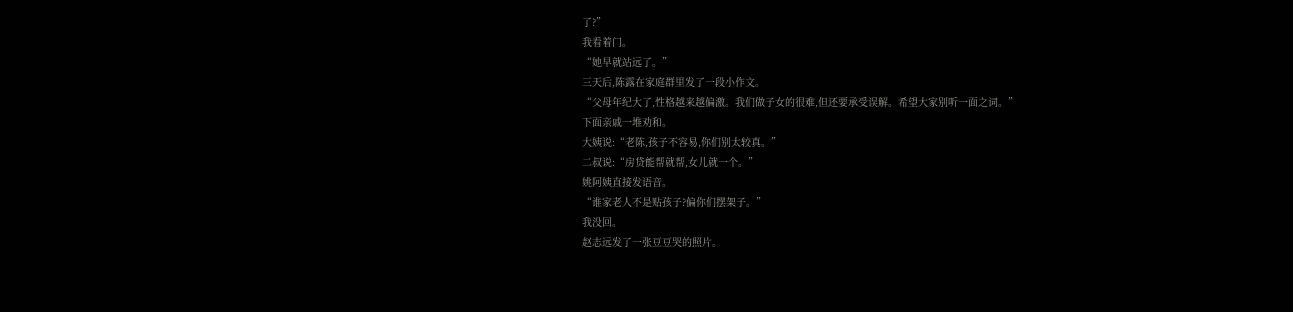了?”
我看着门。
“她早就站远了。”
三天后,陈露在家庭群里发了一段小作文。
“父母年纪大了,性格越来越偏激。我们做子女的很难,但还要承受误解。希望大家别听一面之词。”
下面亲戚一堆劝和。
大姨说:“老陈,孩子不容易,你们别太较真。”
二叔说:“房贷能帮就帮,女儿就一个。”
姚阿姨直接发语音。
“谁家老人不是贴孩子?偏你们摆架子。”
我没回。
赵志远发了一张豆豆哭的照片。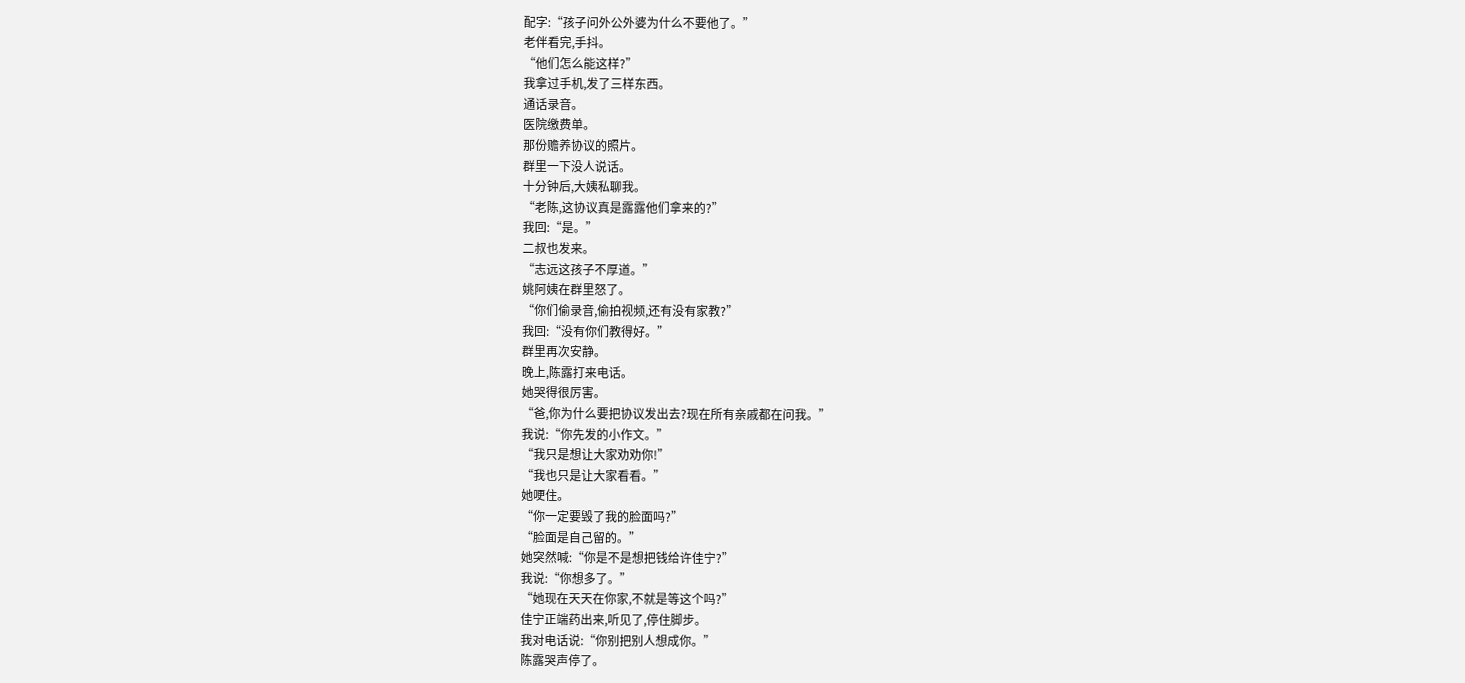配字:“孩子问外公外婆为什么不要他了。”
老伴看完,手抖。
“他们怎么能这样?”
我拿过手机,发了三样东西。
通话录音。
医院缴费单。
那份赡养协议的照片。
群里一下没人说话。
十分钟后,大姨私聊我。
“老陈,这协议真是露露他们拿来的?”
我回:“是。”
二叔也发来。
“志远这孩子不厚道。”
姚阿姨在群里怒了。
“你们偷录音,偷拍视频,还有没有家教?”
我回:“没有你们教得好。”
群里再次安静。
晚上,陈露打来电话。
她哭得很厉害。
“爸,你为什么要把协议发出去?现在所有亲戚都在问我。”
我说:“你先发的小作文。”
“我只是想让大家劝劝你!”
“我也只是让大家看看。”
她哽住。
“你一定要毁了我的脸面吗?”
“脸面是自己留的。”
她突然喊:“你是不是想把钱给许佳宁?”
我说:“你想多了。”
“她现在天天在你家,不就是等这个吗?”
佳宁正端药出来,听见了,停住脚步。
我对电话说:“你别把别人想成你。”
陈露哭声停了。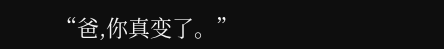“爸,你真变了。”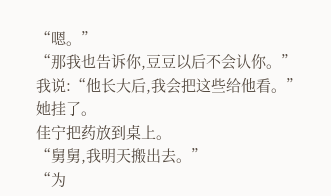“嗯。”
“那我也告诉你,豆豆以后不会认你。”
我说:“他长大后,我会把这些给他看。”
她挂了。
佳宁把药放到桌上。
“舅舅,我明天搬出去。”
“为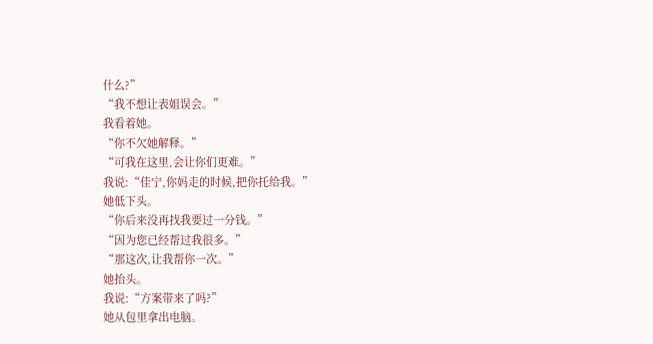什么?”
“我不想让表姐误会。”
我看着她。
“你不欠她解释。”
“可我在这里,会让你们更难。”
我说:“佳宁,你妈走的时候,把你托给我。”
她低下头。
“你后来没再找我要过一分钱。”
“因为您已经帮过我很多。”
“那这次,让我帮你一次。”
她抬头。
我说:“方案带来了吗?”
她从包里拿出电脑。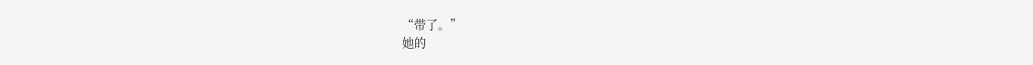“带了。”
她的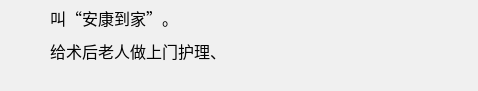叫“安康到家”。
给术后老人做上门护理、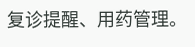复诊提醒、用药管理。